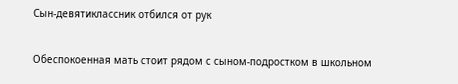Сын-девятиклассник отбился от рук

Обеспокоенная мать стоит рядом с сыном-подростком в школьном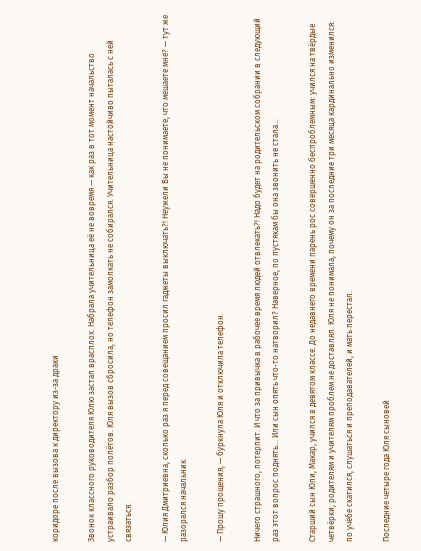коридоре после вызова к директору из-за драки

Звонок классного руководителя Юлю застал врасплох. Набрала учительница её не вовремя — как раз в тот момент начальство устраивало разбор полётов. Юля вызов сбросила, но телефон замолкать не собирался. Учительница настойчиво пыталась с ней связаться.

— Юлия Дмитриевна, сколько раз я перед совещанием просил гаджеты выключать?! Неужели Вы не понимаете, что мешаете мне? — тут же разорался начальник.

— Прошу прощения, — буркнула Юля и отключила телефон.

Ничего страшного, потерпит. И что за привычка в рабочее время людей отвлекать?! Надо будет на родительском собрании в следующий раз этот вопрос поднять… Или сын опять что-то натворил? Наверное, по пустякам бы она звонить не стала…

Старший сын Юли, Макар, учился в девятом классе. До недавнего времени парень рос совершенно беспроблемным: учился на твёрдые четвёрки, родителям и учителям проблем не доставлял. Юля не понимала, почему он за последние три месяца кардинально изменился: по учёбе скатился, слушаться и преподавателей, и мать перестал.

Последние четыре года Юля сыновей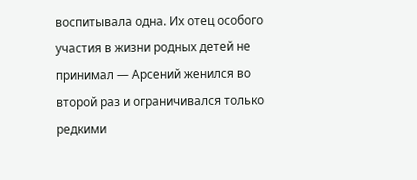воспитывала одна. Их отец особого участия в жизни родных детей не принимал — Арсений женился во второй раз и ограничивался только редкими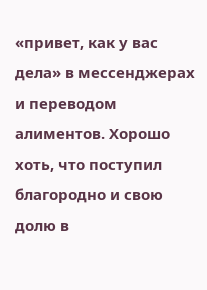«привет, как у вас дела» в мессенджерах и переводом алиментов. Хорошо хоть, что поступил благородно и свою долю в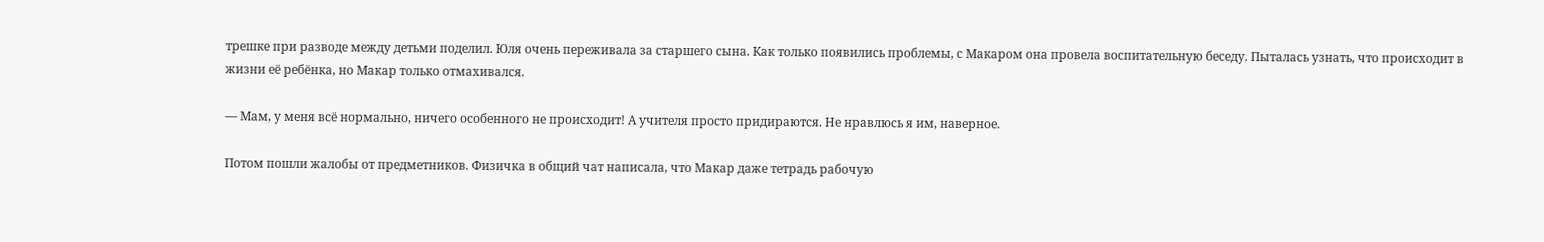трешке при разводе между детьми поделил. Юля очень переживала за старшего сына. Как только появились проблемы, с Макаром она провела воспитательную беседу. Пыталась узнать, что происходит в жизни её ребёнка, но Макар только отмахивался.

— Мам, у меня всё нормально, ничего особенного не происходит! А учителя просто придираются. Не нравлюсь я им, наверное.

Потом пошли жалобы от предметников. Физичка в общий чат написала, что Макар даже тетрадь рабочую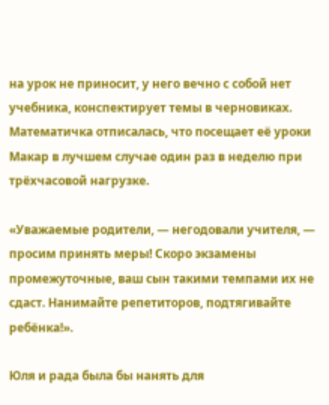на урок не приносит, у него вечно с собой нет учебника, конспектирует темы в черновиках. Математичка отписалась, что посещает её уроки Макар в лучшем случае один раз в неделю при трёхчасовой нагрузке.

«Уважаемые родители, — негодовали учителя, — просим принять меры! Скоро экзамены промежуточные, ваш сын такими темпами их не сдаст. Нанимайте репетиторов, подтягивайте ребёнка!».

Юля и рада была бы нанять для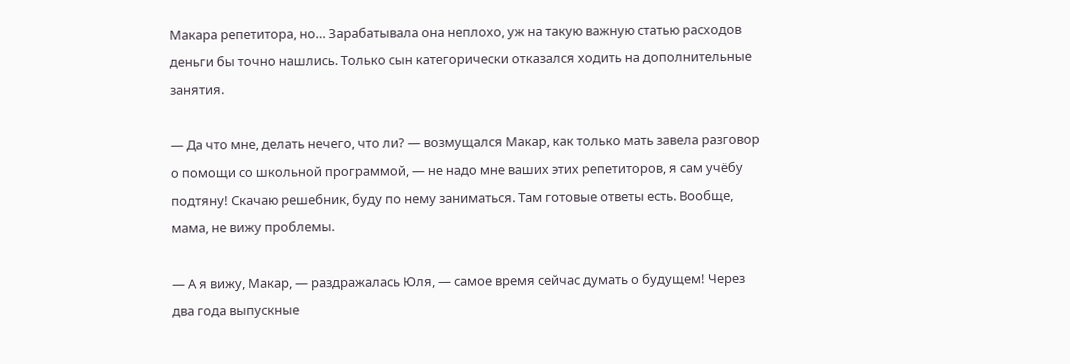Макара репетитора, но… Зарабатывала она неплохо, уж на такую важную статью расходов деньги бы точно нашлись. Только сын категорически отказался ходить на дополнительные занятия.

— Да что мне, делать нечего, что ли? — возмущался Макар, как только мать завела разговор о помощи со школьной программой, — не надо мне ваших этих репетиторов, я сам учёбу подтяну! Скачаю решебник, буду по нему заниматься. Там готовые ответы есть. Вообще, мама, не вижу проблемы.

— А я вижу, Макар, — раздражалась Юля, — самое время сейчас думать о будущем! Через два года выпускные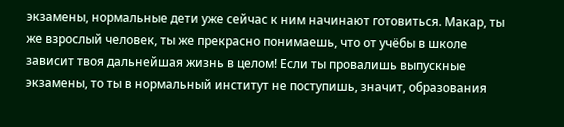экзамены, нормальные дети уже сейчас к ним начинают готовиться. Макар, ты же взрослый человек, ты же прекрасно понимаешь, что от учёбы в школе зависит твоя дальнейшая жизнь в целом! Если ты провалишь выпускные экзамены, то ты в нормальный институт не поступишь, значит, образования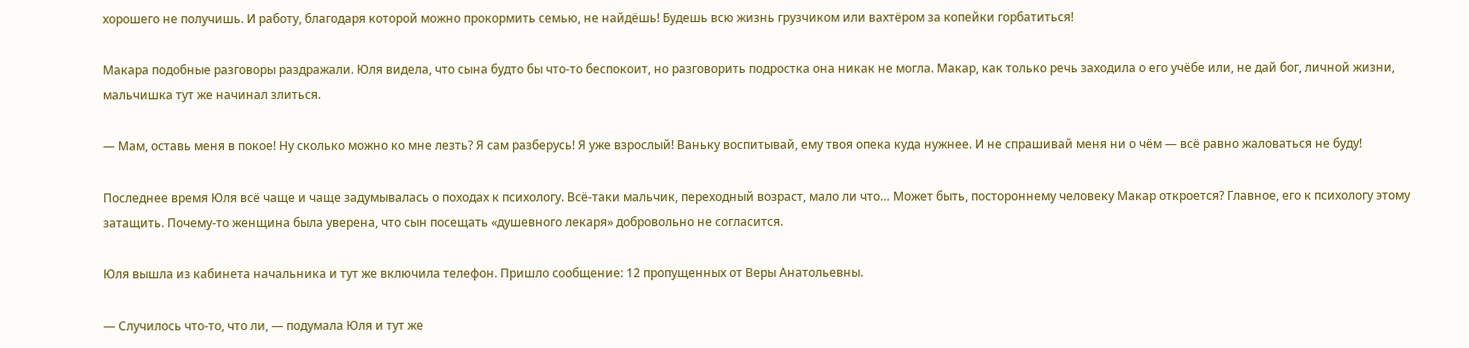хорошего не получишь. И работу, благодаря которой можно прокормить семью, не найдёшь! Будешь всю жизнь грузчиком или вахтёром за копейки горбатиться!

Макара подобные разговоры раздражали. Юля видела, что сына будто бы что-то беспокоит, но разговорить подростка она никак не могла. Макар, как только речь заходила о его учёбе или, не дай бог, личной жизни, мальчишка тут же начинал злиться.

— Мам, оставь меня в покое! Ну сколько можно ко мне лезть? Я сам разберусь! Я уже взрослый! Ваньку воспитывай, ему твоя опека куда нужнее. И не спрашивай меня ни о чём — всё равно жаловаться не буду!

Последнее время Юля всё чаще и чаще задумывалась о походах к психологу. Всё-таки мальчик, переходный возраст, мало ли что… Может быть, постороннему человеку Макар откроется? Главное, его к психологу этому затащить. Почему-то женщина была уверена, что сын посещать «душевного лекаря» добровольно не согласится.

Юля вышла из кабинета начальника и тут же включила телефон. Пришло сообщение: 12 пропущенных от Веры Анатольевны.

— Случилось что-то, что ли, — подумала Юля и тут же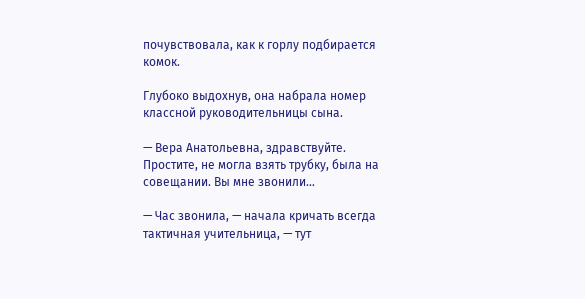почувствовала, как к горлу подбирается комок.

Глубоко выдохнув, она набрала номер классной руководительницы сына.

— Вера Анатольевна, здравствуйте. Простите, не могла взять трубку, была на совещании. Вы мне звонили…

— Час звонила, — начала кричать всегда тактичная учительница, — тут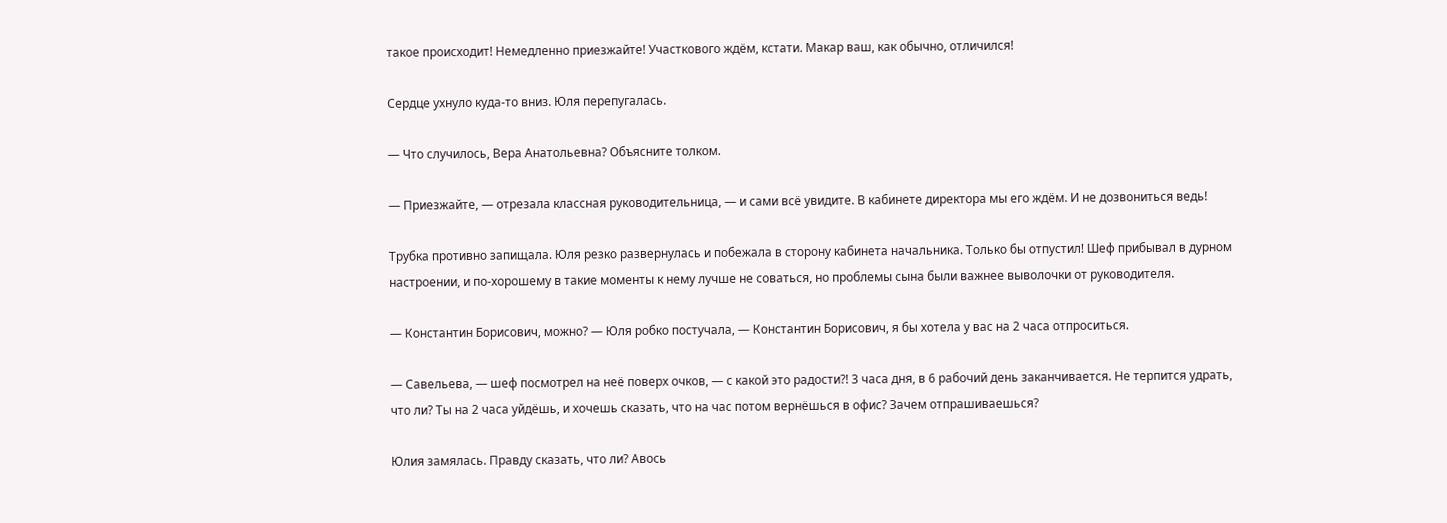такое происходит! Немедленно приезжайте! Участкового ждём, кстати. Макар ваш, как обычно, отличился!

Сердце ухнуло куда-то вниз. Юля перепугалась.

— Что случилось, Вера Анатольевна? Объясните толком.

— Приезжайте, — отрезала классная руководительница, — и сами всё увидите. В кабинете директора мы его ждём. И не дозвониться ведь!

Трубка противно запищала. Юля резко развернулась и побежала в сторону кабинета начальника. Только бы отпустил! Шеф прибывал в дурном настроении, и по-хорошему в такие моменты к нему лучше не соваться, но проблемы сына были важнее выволочки от руководителя.

— Константин Борисович, можно? — Юля робко постучала, — Константин Борисович, я бы хотела у вас на 2 часа отпроситься.

— Савельева, — шеф посмотрел на неё поверх очков, — с какой это радости?! 3 часа дня, в 6 рабочий день заканчивается. Не терпится удрать, что ли? Ты на 2 часа уйдёшь, и хочешь сказать, что на час потом вернёшься в офис? Зачем отпрашиваешься?

Юлия замялась. Правду сказать, что ли? Авось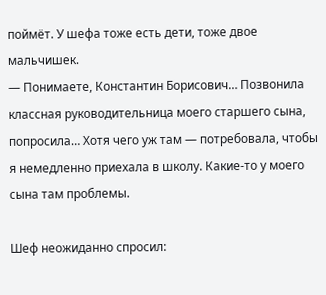поймёт. У шефа тоже есть дети, тоже двое мальчишек.
— Понимаете, Константин Борисович… Позвонила классная руководительница моего старшего сына, попросила… Хотя чего уж там — потребовала, чтобы я немедленно приехала в школу. Какие-то у моего сына там проблемы.

Шеф неожиданно спросил: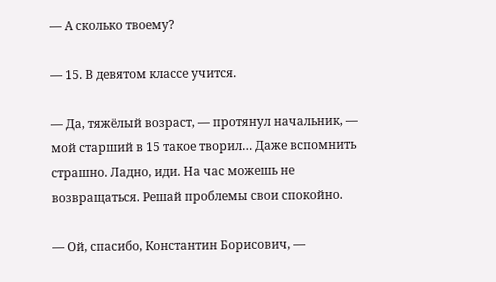— А сколько твоему?

— 15. В девятом классе учится.

— Да, тяжёлый возраст, — протянул начальник, — мой старший в 15 такое творил… Даже вспомнить страшно. Ладно, иди. На час можешь не возвращаться. Решай проблемы свои спокойно.

— Ой, спасибо, Константин Борисович, —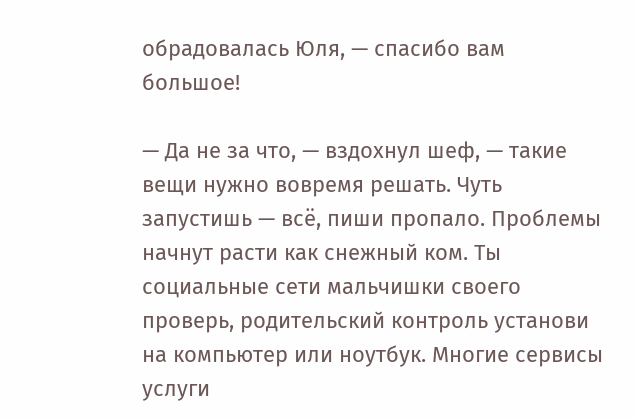обрадовалась Юля, — спасибо вам большое!

— Да не за что, — вздохнул шеф, — такие вещи нужно вовремя решать. Чуть запустишь — всё, пиши пропало. Проблемы начнут расти как снежный ком. Ты социальные сети мальчишки своего проверь, родительский контроль установи на компьютер или ноутбук. Многие сервисы услуги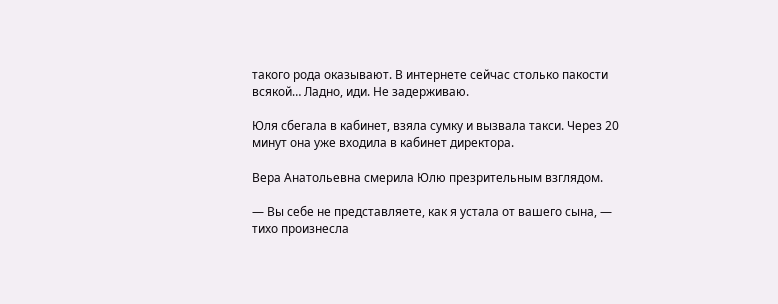такого рода оказывают. В интернете сейчас столько пакости всякой… Ладно, иди. Не задерживаю.

Юля сбегала в кабинет, взяла сумку и вызвала такси. Через 20 минут она уже входила в кабинет директора.

Вера Анатольевна смерила Юлю презрительным взглядом.

— Вы себе не представляете, как я устала от вашего сына, — тихо произнесла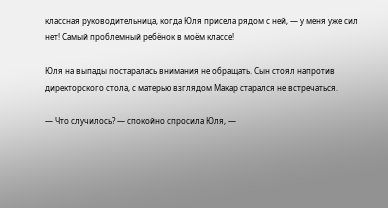классная руководительница, когда Юля присела рядом с ней, — у меня уже сил нет! Самый проблемный ребёнок в моём классе!

Юля на выпады постаралась внимания не обращать. Сын стоял напротив директорского стола, с матерью взглядом Макар старался не встречаться.

— Что случилось? — спокойно спросила Юля, —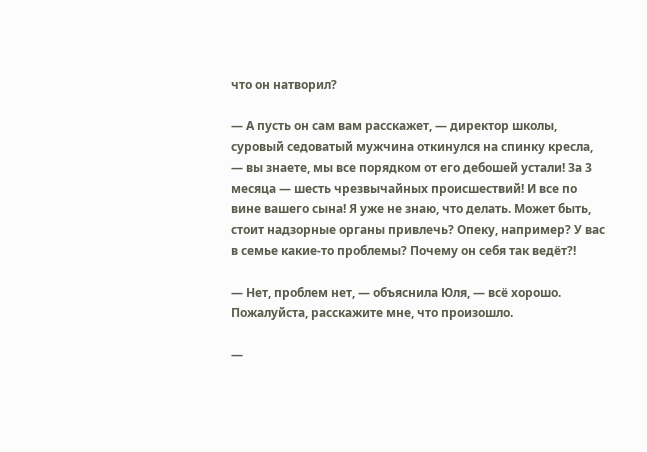что он натворил?

— А пусть он сам вам расскажет, — директор школы, суровый седоватый мужчина откинулся на спинку кресла, — вы знаете, мы все порядком от его дебошей устали! За 3 месяца — шесть чрезвычайных происшествий! И все по вине вашего сына! Я уже не знаю, что делать. Может быть, стоит надзорные органы привлечь? Опеку, например? У вас в семье какие-то проблемы? Почему он себя так ведёт?!

— Нет, проблем нет, — объяснила Юля, — всё хорошо. Пожалуйста, расскажите мне, что произошло.

—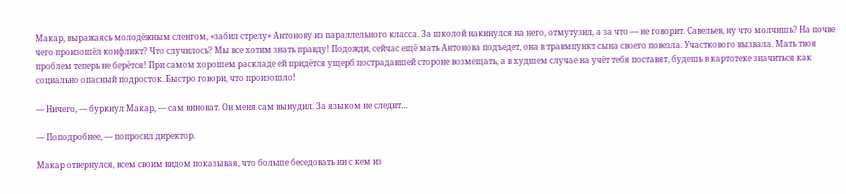Макар, выражаясь молодёжным сленгом, «забил стрелу» Антонову из параллельного класса. За школой накинулся на него, отмутузил, а за что — не говорит. Савельев, ну что молчишь? На почве чего произошёл конфликт? Что случилось? Мы все хотим знать правду! Подожди, сейчас ещё мать Антонова подъедет, она в травмпункт сына своего повезла. Участкового вызвала. Мать твоя проблем теперь не берётся! При самом хорошем раскладе ей придётся ущерб пострадавшей стороне возмещать, а в худшем случае на учёт тебя поставят, будешь в картотеке значиться как социально опасный подросток. Быстро говори, что произошло!

— Ничего, — буркнул Макар, — сам виноват. Он меня сам вынудил. За языком не следит…

— Поподробнее, — попросил директор.

Макар отвернулся, всем своим видом показывая, что больше беседовать ни с кем из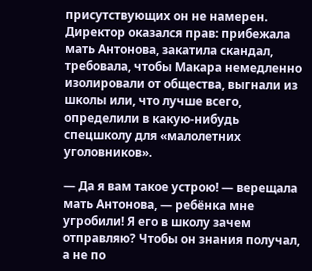присутствующих он не намерен. Директор оказался прав: прибежала мать Антонова, закатила скандал, требовала, чтобы Макара немедленно изолировали от общества, выгнали из школы или, что лучше всего, определили в какую-нибудь спецшколу для «малолетних уголовников».

— Да я вам такое устрою! — верещала мать Антонова, — ребёнка мне угробили! Я его в школу зачем отправляю? Чтобы он знания получал, а не по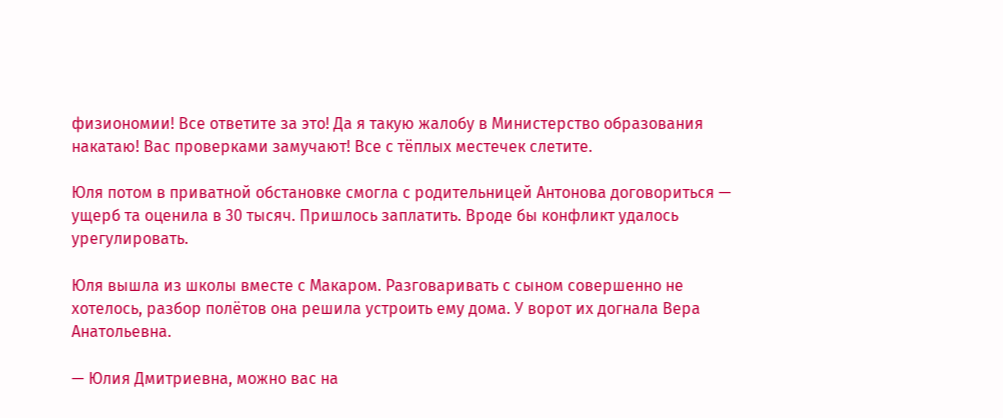физиономии! Все ответите за это! Да я такую жалобу в Министерство образования накатаю! Вас проверками замучают! Все с тёплых местечек слетите.

Юля потом в приватной обстановке смогла с родительницей Антонова договориться — ущерб та оценила в 30 тысяч. Пришлось заплатить. Вроде бы конфликт удалось урегулировать.

Юля вышла из школы вместе с Макаром. Разговаривать с сыном совершенно не хотелось, разбор полётов она решила устроить ему дома. У ворот их догнала Вера Анатольевна.

— Юлия Дмитриевна, можно вас на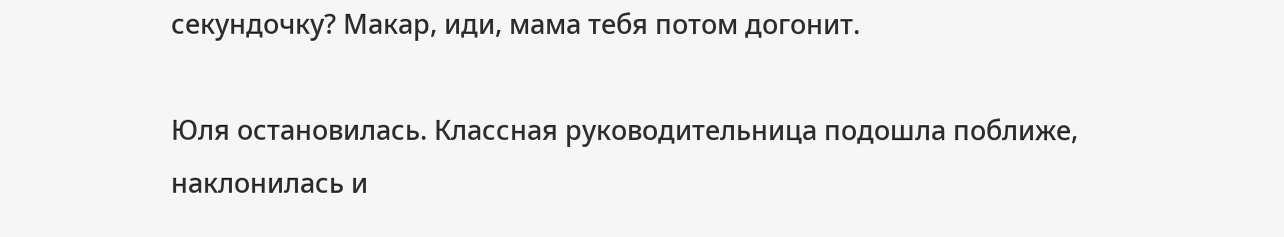секундочку? Макар, иди, мама тебя потом догонит.

Юля остановилась. Классная руководительница подошла поближе, наклонилась и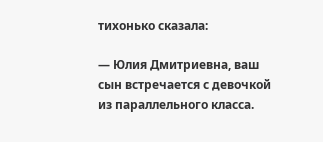тихонько сказала:

— Юлия Дмитриевна, ваш сын встречается с девочкой из параллельного класса.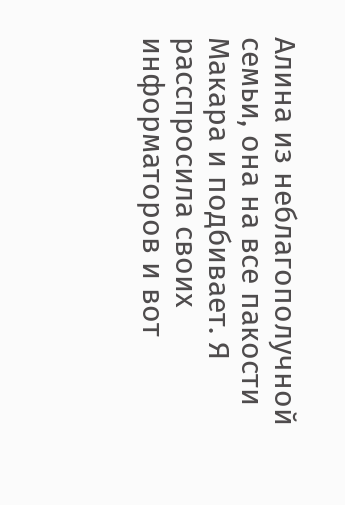Алина из неблагополучной семьи, она на все пакости Макара и подбивает. Я расспросила своих информаторов и вот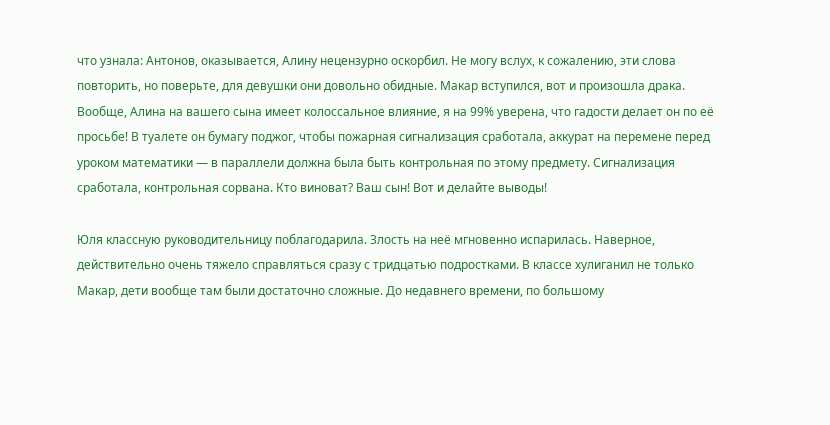что узнала: Антонов, оказывается, Алину нецензурно оскорбил. Не могу вслух, к сожалению, эти слова повторить, но поверьте, для девушки они довольно обидные. Макар вступился, вот и произошла драка. Вообще, Алина на вашего сына имеет колоссальное влияние, я на 99% уверена, что гадости делает он по её просьбе! В туалете он бумагу поджог, чтобы пожарная сигнализация сработала, аккурат на перемене перед уроком математики — в параллели должна была быть контрольная по этому предмету. Сигнализация сработала, контрольная сорвана. Кто виноват? Ваш сын! Вот и делайте выводы!

Юля классную руководительницу поблагодарила. Злость на неё мгновенно испарилась. Наверное, действительно очень тяжело справляться сразу с тридцатью подростками. В классе хулиганил не только Макар, дети вообще там были достаточно сложные. До недавнего времени, по большому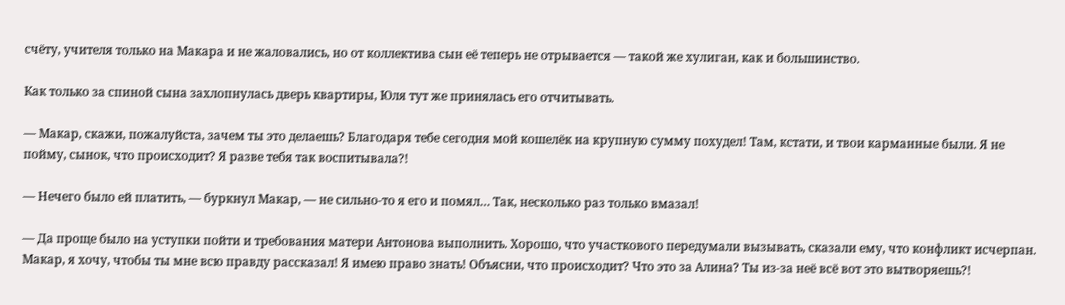счёту, учителя только на Макара и не жаловались, но от коллектива сын её теперь не отрывается — такой же хулиган, как и большинство.

Как только за спиной сына захлопнулась дверь квартиры, Юля тут же принялась его отчитывать.

— Макар, скажи, пожалуйста, зачем ты это делаешь? Благодаря тебе сегодня мой кошелёк на крупную сумму похудел! Там, кстати, и твои карманные были. Я не пойму, сынок, что происходит? Я разве тебя так воспитывала?!

— Нечего было ей платить, — буркнул Макар, — не сильно-то я его и помял… Так, несколько раз только вмазал!

— Да проще было на уступки пойти и требования матери Антонова выполнить. Хорошо, что участкового передумали вызывать, сказали ему, что конфликт исчерпан. Макар, я хочу, чтобы ты мне всю правду рассказал! Я имею право знать! Объясни, что происходит? Что это за Алина? Ты из-за неё всё вот это вытворяешь?!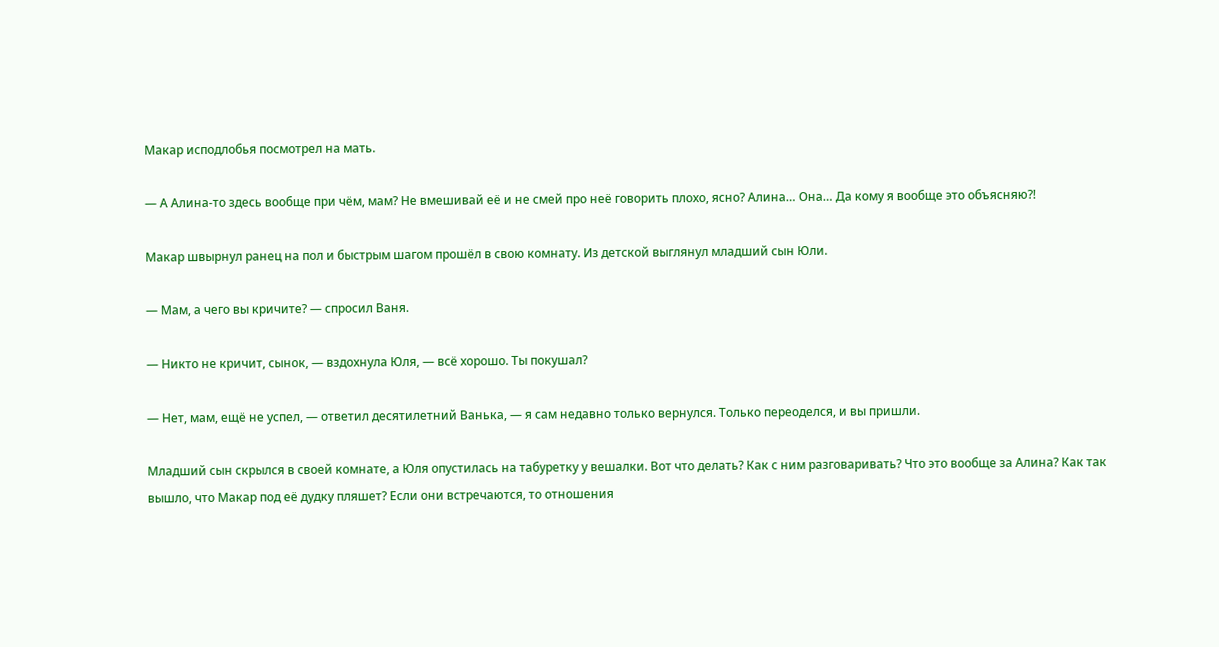Макар исподлобья посмотрел на мать.

— А Алина-то здесь вообще при чём, мам? Не вмешивай её и не смей про неё говорить плохо, ясно? Алина… Она… Да кому я вообще это объясняю?!

Макар швырнул ранец на пол и быстрым шагом прошёл в свою комнату. Из детской выглянул младший сын Юли.

— Мам, а чего вы кричите? — спросил Ваня.

— Никто не кричит, сынок, — вздохнула Юля, — всё хорошо. Ты покушал?

— Нет, мам, ещё не успел, — ответил десятилетний Ванька, — я сам недавно только вернулся. Только переоделся, и вы пришли.

Младший сын скрылся в своей комнате, а Юля опустилась на табуретку у вешалки. Вот что делать? Как с ним разговаривать? Что это вообще за Алина? Как так вышло, что Макар под её дудку пляшет? Если они встречаются, то отношения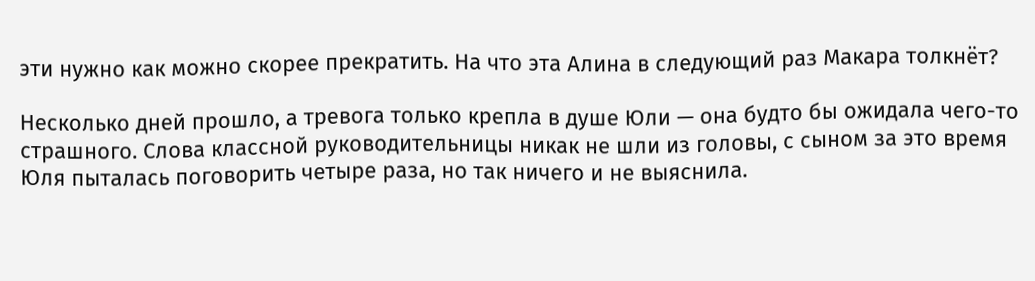эти нужно как можно скорее прекратить. На что эта Алина в следующий раз Макара толкнёт?

Несколько дней прошло, а тревога только крепла в душе Юли — она будто бы ожидала чего-то страшного. Слова классной руководительницы никак не шли из головы, с сыном за это время Юля пыталась поговорить четыре раза, но так ничего и не выяснила.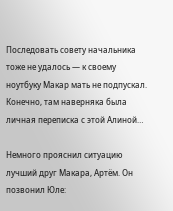Последовать совету начальника тоже не удалось — к своему ноутбуку Макар мать не подпускал. Конечно, там наверняка была личная переписка с этой Алиной…

Немного прояснил ситуацию лучший друг Макара, Артём. Он позвонил Юле: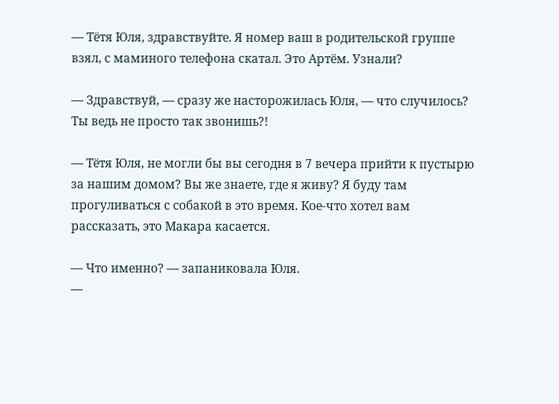— Тётя Юля, здравствуйте. Я номер ваш в родительской группе взял, с маминого телефона скатал. Это Артём. Узнали?

— Здравствуй, — сразу же насторожилась Юля, — что случилось? Ты ведь не просто так звонишь?!

— Тётя Юля, не могли бы вы сегодня в 7 вечера прийти к пустырю за нашим домом? Вы же знаете, где я живу? Я буду там прогуливаться с собакой в это время. Кое-что хотел вам рассказать, это Макара касается.

— Что именно? — запаниковала Юля.
—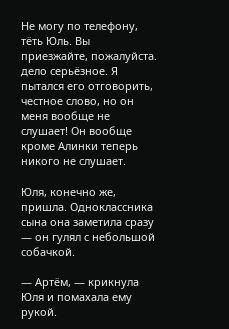Не могу по телефону, тёть Юль. Вы приезжайте, пожалуйста. дело серьёзное. Я пытался его отговорить, честное слово, но он меня вообще не слушает! Он вообще кроме Алинки теперь никого не слушает.

Юля, конечно же, пришла. Одноклассника сына она заметила сразу — он гулял с небольшой собачкой.

— Артём, — крикнула Юля и помахала ему рукой.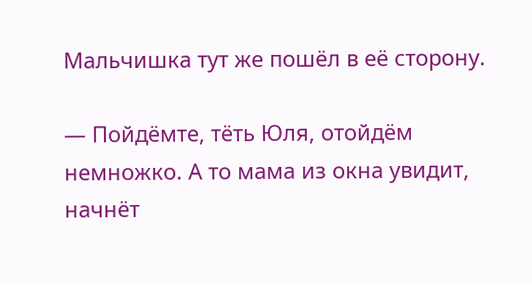Мальчишка тут же пошёл в её сторону.

— Пойдёмте, тёть Юля, отойдём немножко. А то мама из окна увидит, начнёт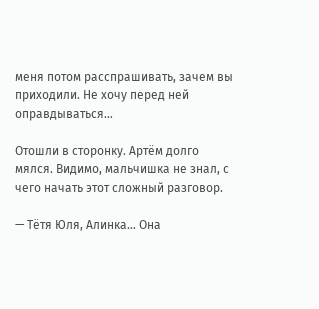меня потом расспрашивать, зачем вы приходили. Не хочу перед ней оправдываться…

Отошли в сторонку. Артём долго мялся. Видимо, мальчишка не знал, с чего начать этот сложный разговор.

— Тётя Юля, Алинка… Она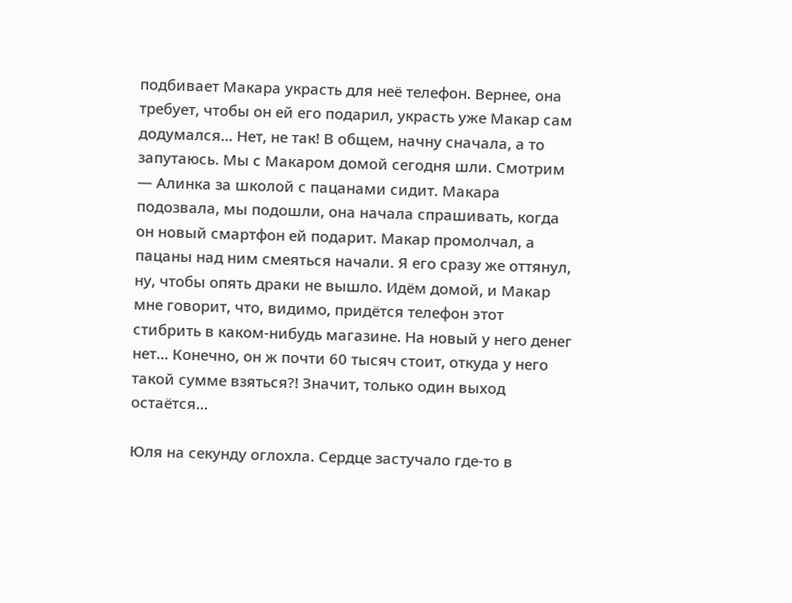подбивает Макара украсть для неё телефон. Вернее, она требует, чтобы он ей его подарил, украсть уже Макар сам додумался… Нет, не так! В общем, начну сначала, а то запутаюсь. Мы с Макаром домой сегодня шли. Смотрим — Алинка за школой с пацанами сидит. Макара подозвала, мы подошли, она начала спрашивать, когда он новый смартфон ей подарит. Макар промолчал, а пацаны над ним смеяться начали. Я его сразу же оттянул, ну, чтобы опять драки не вышло. Идём домой, и Макар мне говорит, что, видимо, придётся телефон этот стибрить в каком-нибудь магазине. На новый у него денег нет… Конечно, он ж почти 60 тысяч стоит, откуда у него такой сумме взяться?! Значит, только один выход остаётся…

Юля на секунду оглохла. Сердце застучало где-то в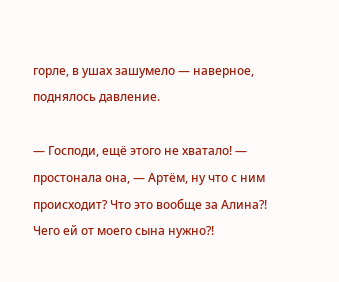горле, в ушах зашумело — наверное, поднялось давление.

— Господи, ещё этого не хватало! — простонала она, — Артём, ну что с ним происходит? Что это вообще за Алина?! Чего ей от моего сына нужно?!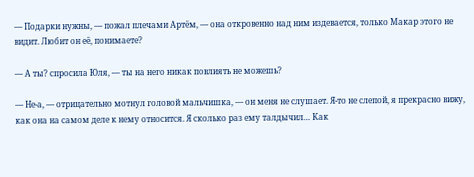— Подарки нужны, — пожал плечами Артём, — она откровенно над ним издевается, только Макар этого не видит. Любит он её, понимаете?

— А ты? спросила Юля, — ты на него никак повлиять не можешь?

— Не-а, — отрицательно мотнул головой мальчишка, — он меня не слушает. Я-то не слепой, я прекрасно вижу, как она на самом деле к нему относится. Я сколько раз ему талдычил… Как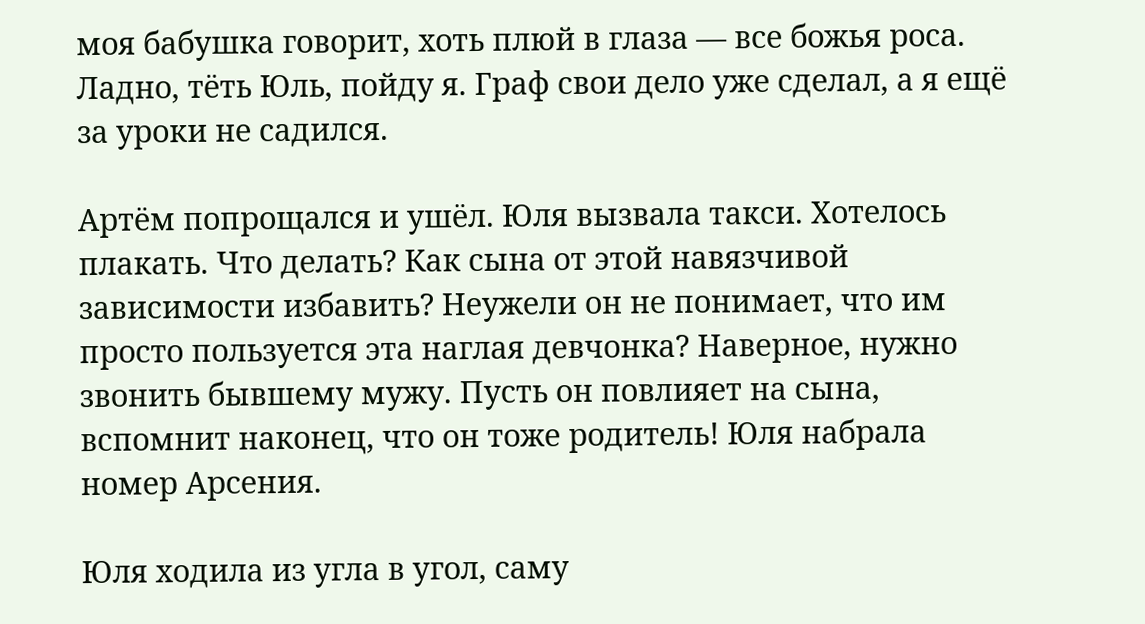моя бабушка говорит, хоть плюй в глаза — все божья роса. Ладно, тёть Юль, пойду я. Граф свои дело уже сделал, а я ещё за уроки не садился.

Артём попрощался и ушёл. Юля вызвала такси. Хотелось плакать. Что делать? Как сына от этой навязчивой зависимости избавить? Неужели он не понимает, что им просто пользуется эта наглая девчонка? Наверное, нужно звонить бывшему мужу. Пусть он повлияет на сына, вспомнит наконец, что он тоже родитель! Юля набрала номер Арсения.

Юля ходила из угла в угол, саму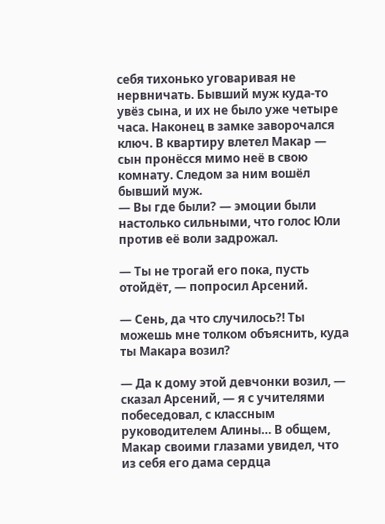себя тихонько уговаривая не нервничать. Бывший муж куда-то увёз сына, и их не было уже четыре часа. Наконец в замке заворочался ключ. В квартиру влетел Макар — сын пронёсся мимо неё в свою комнату. Следом за ним вошёл бывший муж.
— Вы где были? — эмоции были настолько сильными, что голос Юли против её воли задрожал.

— Ты не трогай его пока, пусть отойдёт, — попросил Арсений.

— Сень, да что случилось?! Ты можешь мне толком объяснить, куда ты Макара возил?

— Да к дому этой девчонки возил, — сказал Арсений, — я с учителями побеседовал, с классным руководителем Алины… В общем, Макар своими глазами увидел, что из себя его дама сердца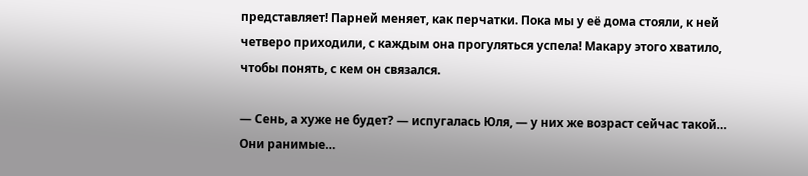представляет! Парней меняет, как перчатки. Пока мы у её дома стояли, к ней четверо приходили, с каждым она прогуляться успела! Макару этого хватило, чтобы понять, с кем он связался.

— Сень, а хуже не будет? — испугалась Юля, — у них же возраст сейчас такой… Они ранимые…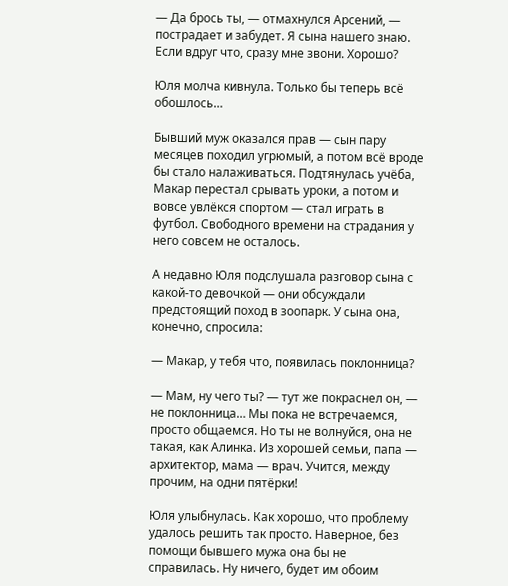— Да брось ты, — отмахнулся Арсений, — пострадает и забудет. Я сына нашего знаю. Если вдруг что, сразу мне звони. Хорошо?

Юля молча кивнула. Только бы теперь всё обошлось…

Бывший муж оказался прав — сын пару месяцев походил угрюмый, а потом всё вроде бы стало налаживаться. Подтянулась учёба, Макар перестал срывать уроки, а потом и вовсе увлёкся спортом — стал играть в футбол. Свободного времени на страдания у него совсем не осталось.

А недавно Юля подслушала разговор сына с какой-то девочкой — они обсуждали предстоящий поход в зоопарк. У сына она, конечно, спросила:

— Макар, у тебя что, появилась поклонница?

— Мам, ну чего ты? — тут же покраснел он, — не поклонница… Мы пока не встречаемся, просто общаемся. Но ты не волнуйся, она не такая, как Алинка. Из хорошей семьи, папа — архитектор, мама — врач. Учится, между прочим, на одни пятёрки!

Юля улыбнулась. Как хорошо, что проблему удалось решить так просто. Наверное, без помощи бывшего мужа она бы не справилась. Ну ничего, будет им обоим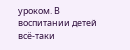уроком. В воспитании детей всё-таки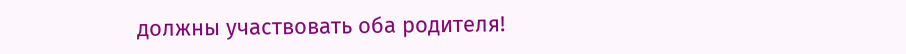должны участвовать оба родителя!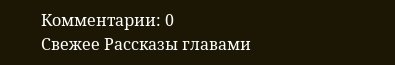Комментарии: 0
Свежее Рассказы главами